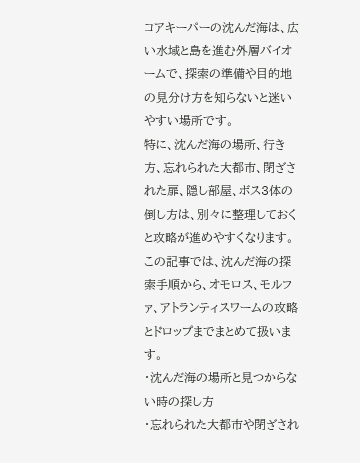コアキーパーの沈んだ海は、広い水域と島を進む外層バイオームで、探索の準備や目的地の見分け方を知らないと迷いやすい場所です。
特に、沈んだ海の場所、行き方、忘れられた大都市、閉ざされた扉、隠し部屋、ボス3体の倒し方は、別々に整理しておくと攻略が進めやすくなります。
この記事では、沈んだ海の探索手順から、オモロス、モルファ、アトランティスワームの攻略とドロップまでまとめて扱います。
・沈んだ海の場所と見つからない時の探し方
・忘れられた大都市や閉ざされ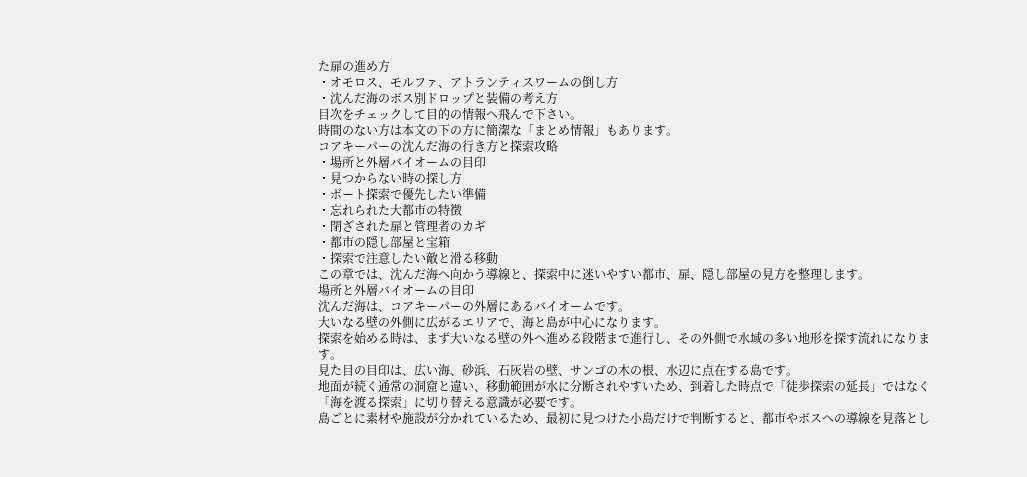た扉の進め方
・オモロス、モルファ、アトランティスワームの倒し方
・沈んだ海のボス別ドロップと装備の考え方
目次をチェックして目的の情報へ飛んで下さい。
時間のない方は本文の下の方に簡潔な「まとめ情報」もあります。
コアキーパーの沈んだ海の行き方と探索攻略
・場所と外層バイオームの目印
・見つからない時の探し方
・ボート探索で優先したい準備
・忘れられた大都市の特徴
・閉ざされた扉と管理者のカギ
・都市の隠し部屋と宝箱
・探索で注意したい敵と滑る移動
この章では、沈んだ海へ向かう導線と、探索中に迷いやすい都市、扉、隠し部屋の見方を整理します。
場所と外層バイオームの目印
沈んだ海は、コアキーパーの外層にあるバイオームです。
大いなる壁の外側に広がるエリアで、海と島が中心になります。
探索を始める時は、まず大いなる壁の外へ進める段階まで進行し、その外側で水域の多い地形を探す流れになります。
見た目の目印は、広い海、砂浜、石灰岩の壁、サンゴの木の根、水辺に点在する島です。
地面が続く通常の洞窟と違い、移動範囲が水に分断されやすいため、到着した時点で「徒歩探索の延長」ではなく「海を渡る探索」に切り替える意識が必要です。
島ごとに素材や施設が分かれているため、最初に見つけた小島だけで判断すると、都市やボスへの導線を見落とし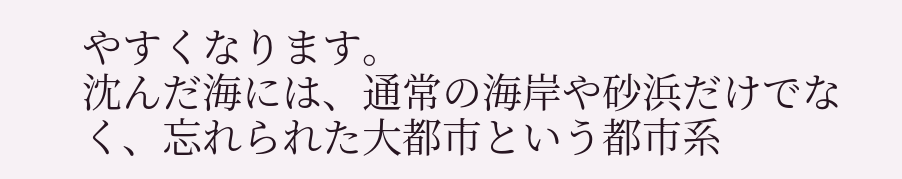やすくなります。
沈んだ海には、通常の海岸や砂浜だけでなく、忘れられた大都市という都市系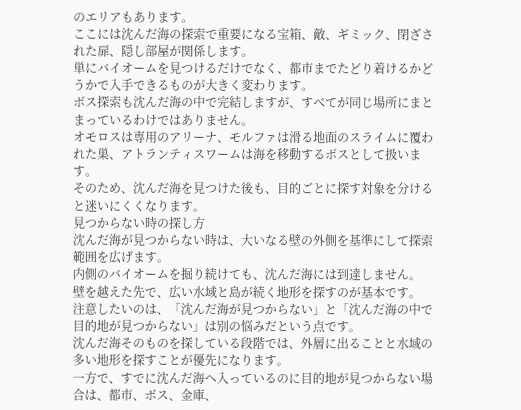のエリアもあります。
ここには沈んだ海の探索で重要になる宝箱、敵、ギミック、閉ざされた扉、隠し部屋が関係します。
単にバイオームを見つけるだけでなく、都市までたどり着けるかどうかで入手できるものが大きく変わります。
ボス探索も沈んだ海の中で完結しますが、すべてが同じ場所にまとまっているわけではありません。
オモロスは専用のアリーナ、モルファは滑る地面のスライムに覆われた巣、アトランティスワームは海を移動するボスとして扱います。
そのため、沈んだ海を見つけた後も、目的ごとに探す対象を分けると迷いにくくなります。
見つからない時の探し方
沈んだ海が見つからない時は、大いなる壁の外側を基準にして探索範囲を広げます。
内側のバイオームを掘り続けても、沈んだ海には到達しません。
壁を越えた先で、広い水域と島が続く地形を探すのが基本です。
注意したいのは、「沈んだ海が見つからない」と「沈んだ海の中で目的地が見つからない」は別の悩みだという点です。
沈んだ海そのものを探している段階では、外層に出ることと水域の多い地形を探すことが優先になります。
一方で、すでに沈んだ海へ入っているのに目的地が見つからない場合は、都市、ボス、金庫、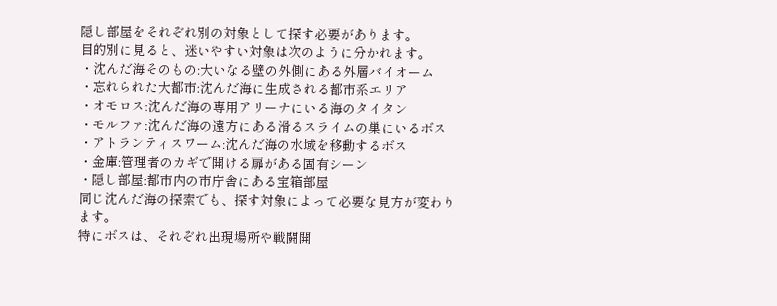隠し部屋をそれぞれ別の対象として探す必要があります。
目的別に見ると、迷いやすい対象は次のように分かれます。
・沈んだ海そのもの:大いなる壁の外側にある外層バイオーム
・忘れられた大都市:沈んだ海に生成される都市系エリア
・オモロス:沈んだ海の専用アリーナにいる海のタイタン
・モルファ:沈んだ海の遠方にある滑るスライムの巣にいるボス
・アトランティスワーム:沈んだ海の水域を移動するボス
・金庫:管理者のカギで開ける扉がある固有シーン
・隠し部屋:都市内の市庁舎にある宝箱部屋
同じ沈んだ海の探索でも、探す対象によって必要な見方が変わります。
特にボスは、それぞれ出現場所や戦闘開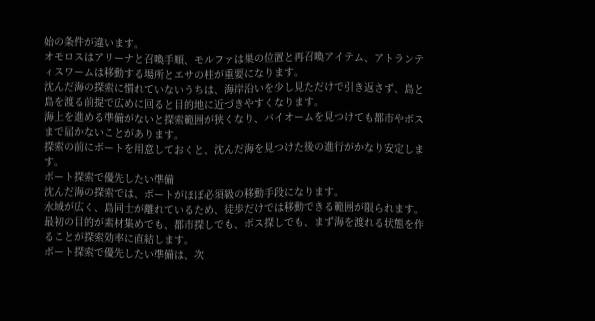始の条件が違います。
オモロスはアリーナと召喚手順、モルファは巣の位置と再召喚アイテム、アトランティスワームは移動する場所とエサの柱が重要になります。
沈んだ海の探索に慣れていないうちは、海岸沿いを少し見ただけで引き返さず、島と島を渡る前提で広めに回ると目的地に近づきやすくなります。
海上を進める準備がないと探索範囲が狭くなり、バイオームを見つけても都市やボスまで届かないことがあります。
探索の前にボートを用意しておくと、沈んだ海を見つけた後の進行がかなり安定します。
ボート探索で優先したい準備
沈んだ海の探索では、ボートがほぼ必須級の移動手段になります。
水域が広く、島同士が離れているため、徒歩だけでは移動できる範囲が限られます。
最初の目的が素材集めでも、都市探しでも、ボス探しでも、まず海を渡れる状態を作ることが探索効率に直結します。
ボート探索で優先したい準備は、次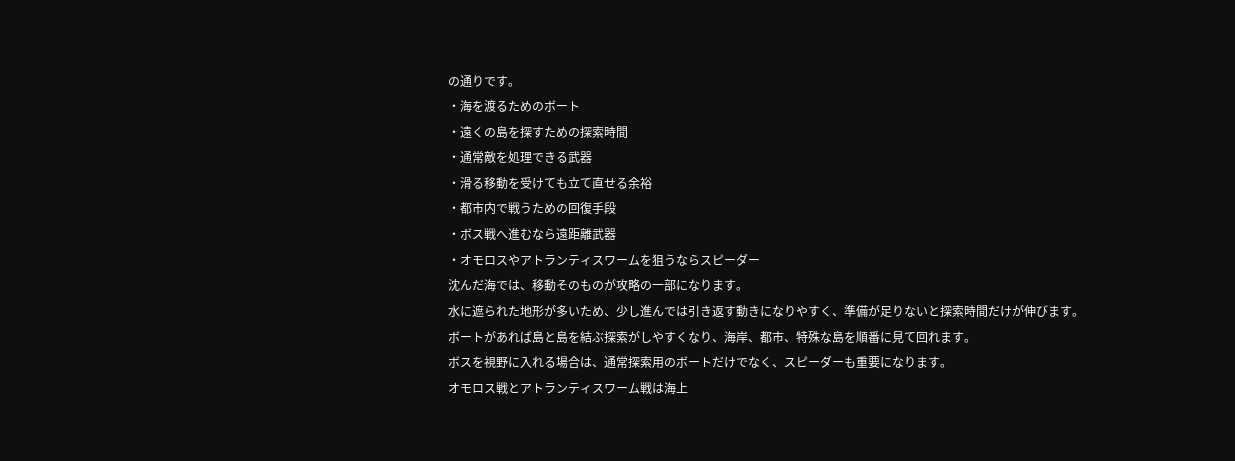の通りです。
・海を渡るためのボート
・遠くの島を探すための探索時間
・通常敵を処理できる武器
・滑る移動を受けても立て直せる余裕
・都市内で戦うための回復手段
・ボス戦へ進むなら遠距離武器
・オモロスやアトランティスワームを狙うならスピーダー
沈んだ海では、移動そのものが攻略の一部になります。
水に遮られた地形が多いため、少し進んでは引き返す動きになりやすく、準備が足りないと探索時間だけが伸びます。
ボートがあれば島と島を結ぶ探索がしやすくなり、海岸、都市、特殊な島を順番に見て回れます。
ボスを視野に入れる場合は、通常探索用のボートだけでなく、スピーダーも重要になります。
オモロス戦とアトランティスワーム戦は海上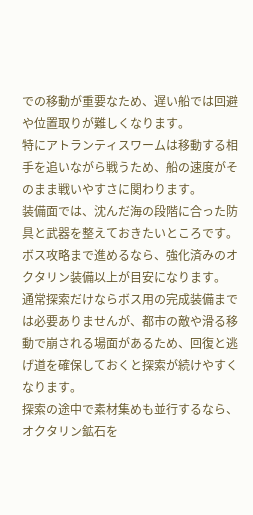での移動が重要なため、遅い船では回避や位置取りが難しくなります。
特にアトランティスワームは移動する相手を追いながら戦うため、船の速度がそのまま戦いやすさに関わります。
装備面では、沈んだ海の段階に合った防具と武器を整えておきたいところです。
ボス攻略まで進めるなら、強化済みのオクタリン装備以上が目安になります。
通常探索だけならボス用の完成装備までは必要ありませんが、都市の敵や滑る移動で崩される場面があるため、回復と逃げ道を確保しておくと探索が続けやすくなります。
探索の途中で素材集めも並行するなら、オクタリン鉱石を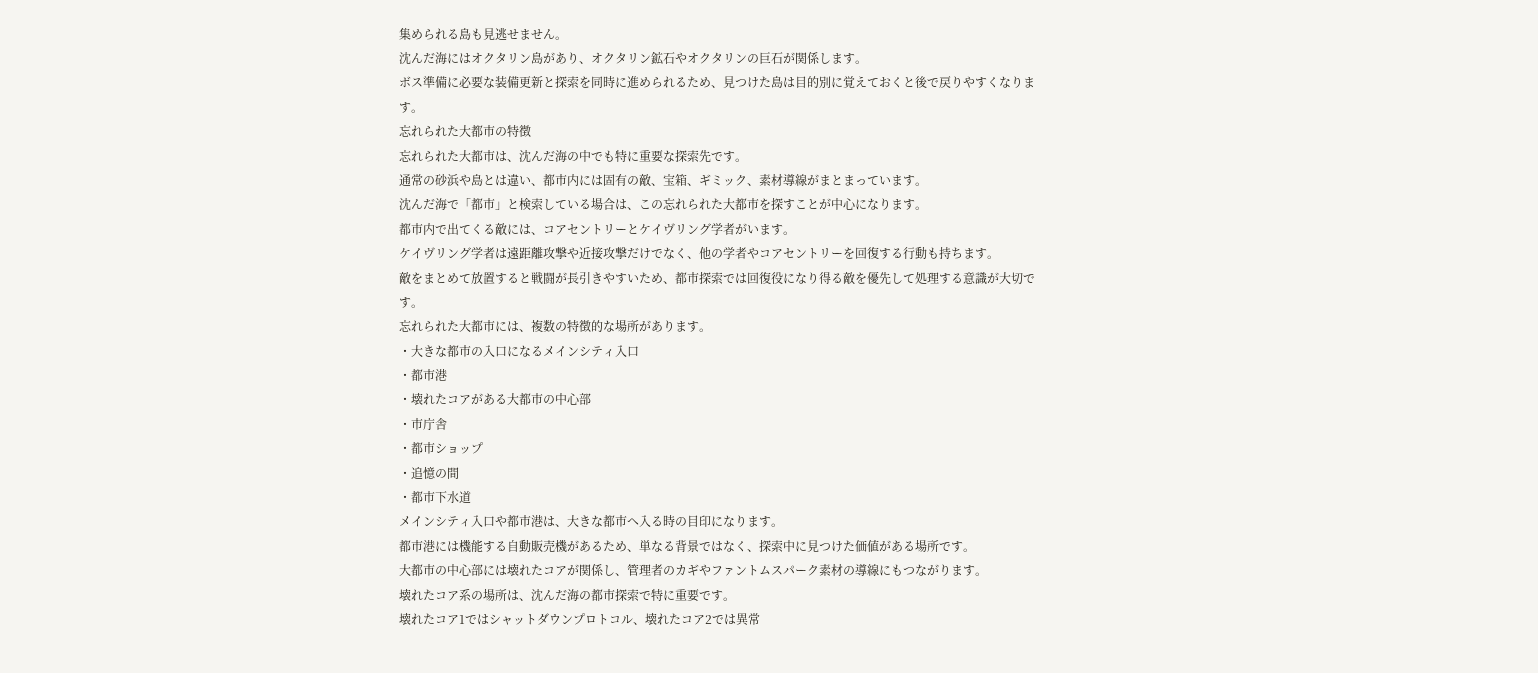集められる島も見逃せません。
沈んだ海にはオクタリン島があり、オクタリン鉱石やオクタリンの巨石が関係します。
ボス準備に必要な装備更新と探索を同時に進められるため、見つけた島は目的別に覚えておくと後で戻りやすくなります。
忘れられた大都市の特徴
忘れられた大都市は、沈んだ海の中でも特に重要な探索先です。
通常の砂浜や島とは違い、都市内には固有の敵、宝箱、ギミック、素材導線がまとまっています。
沈んだ海で「都市」と検索している場合は、この忘れられた大都市を探すことが中心になります。
都市内で出てくる敵には、コアセントリーとケイヴリング学者がいます。
ケイヴリング学者は遠距離攻撃や近接攻撃だけでなく、他の学者やコアセントリーを回復する行動も持ちます。
敵をまとめて放置すると戦闘が長引きやすいため、都市探索では回復役になり得る敵を優先して処理する意識が大切です。
忘れられた大都市には、複数の特徴的な場所があります。
・大きな都市の入口になるメインシティ入口
・都市港
・壊れたコアがある大都市の中心部
・市庁舎
・都市ショップ
・追憶の間
・都市下水道
メインシティ入口や都市港は、大きな都市へ入る時の目印になります。
都市港には機能する自動販売機があるため、単なる背景ではなく、探索中に見つけた価値がある場所です。
大都市の中心部には壊れたコアが関係し、管理者のカギやファントムスパーク素材の導線にもつながります。
壊れたコア系の場所は、沈んだ海の都市探索で特に重要です。
壊れたコア1ではシャットダウンプロトコル、壊れたコア2では異常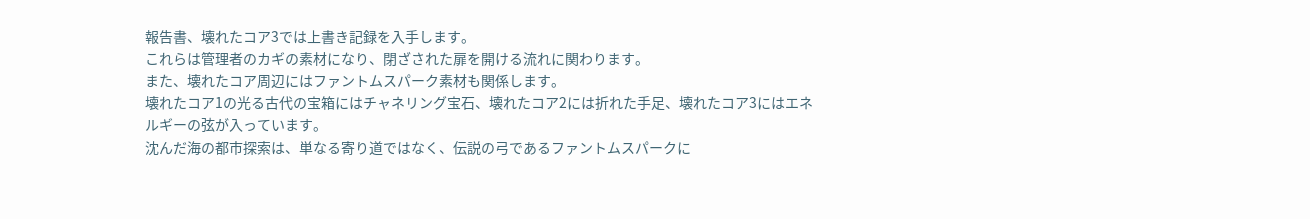報告書、壊れたコア3では上書き記録を入手します。
これらは管理者のカギの素材になり、閉ざされた扉を開ける流れに関わります。
また、壊れたコア周辺にはファントムスパーク素材も関係します。
壊れたコア1の光る古代の宝箱にはチャネリング宝石、壊れたコア2には折れた手足、壊れたコア3にはエネルギーの弦が入っています。
沈んだ海の都市探索は、単なる寄り道ではなく、伝説の弓であるファントムスパークに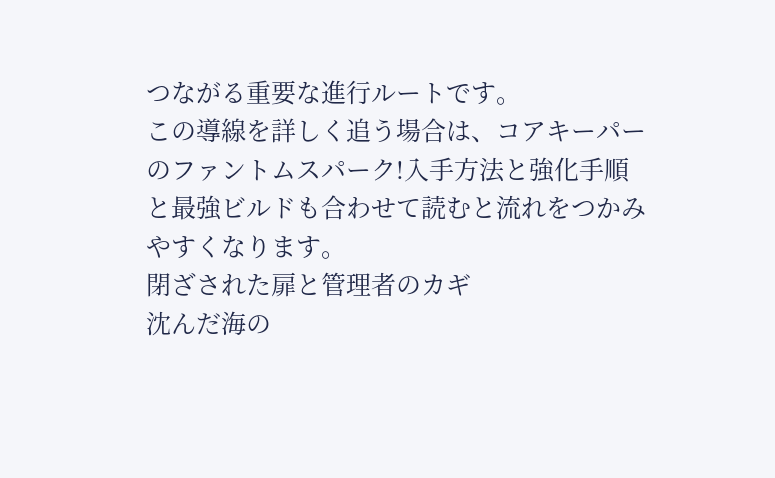つながる重要な進行ルートです。
この導線を詳しく追う場合は、コアキーパーのファントムスパーク!入手方法と強化手順と最強ビルドも合わせて読むと流れをつかみやすくなります。
閉ざされた扉と管理者のカギ
沈んだ海の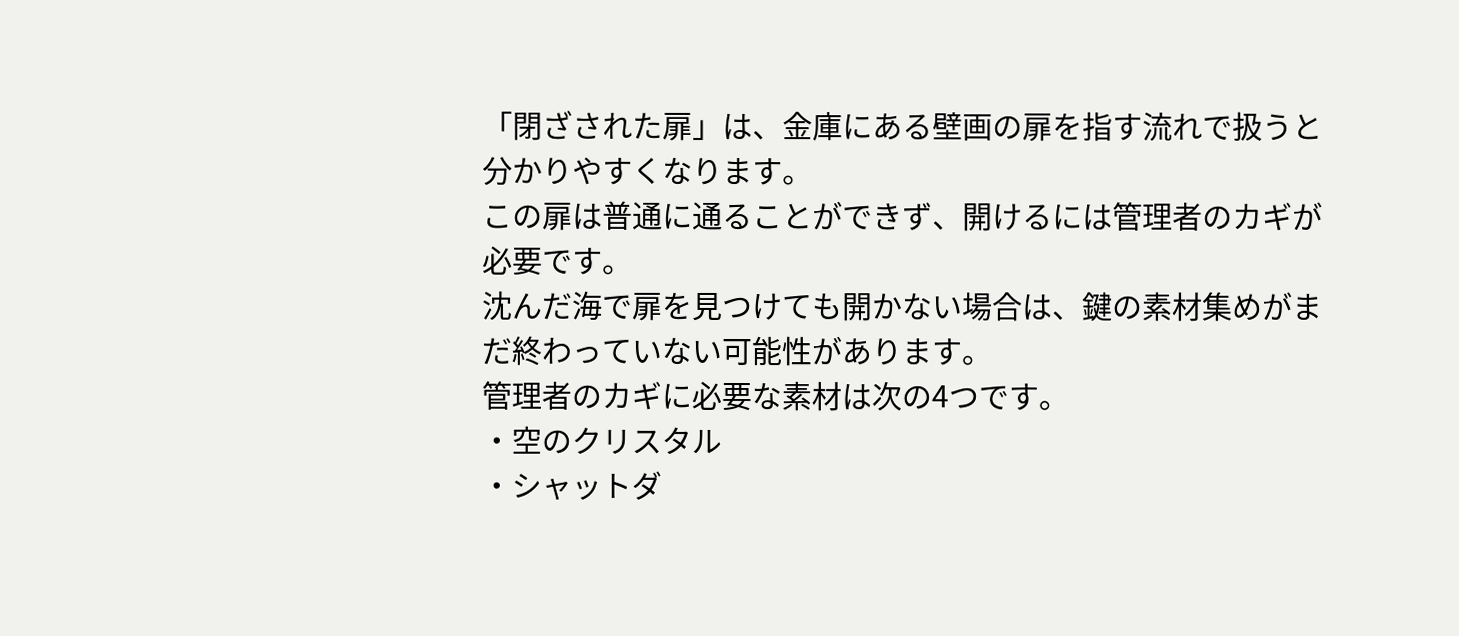「閉ざされた扉」は、金庫にある壁画の扉を指す流れで扱うと分かりやすくなります。
この扉は普通に通ることができず、開けるには管理者のカギが必要です。
沈んだ海で扉を見つけても開かない場合は、鍵の素材集めがまだ終わっていない可能性があります。
管理者のカギに必要な素材は次の4つです。
・空のクリスタル
・シャットダ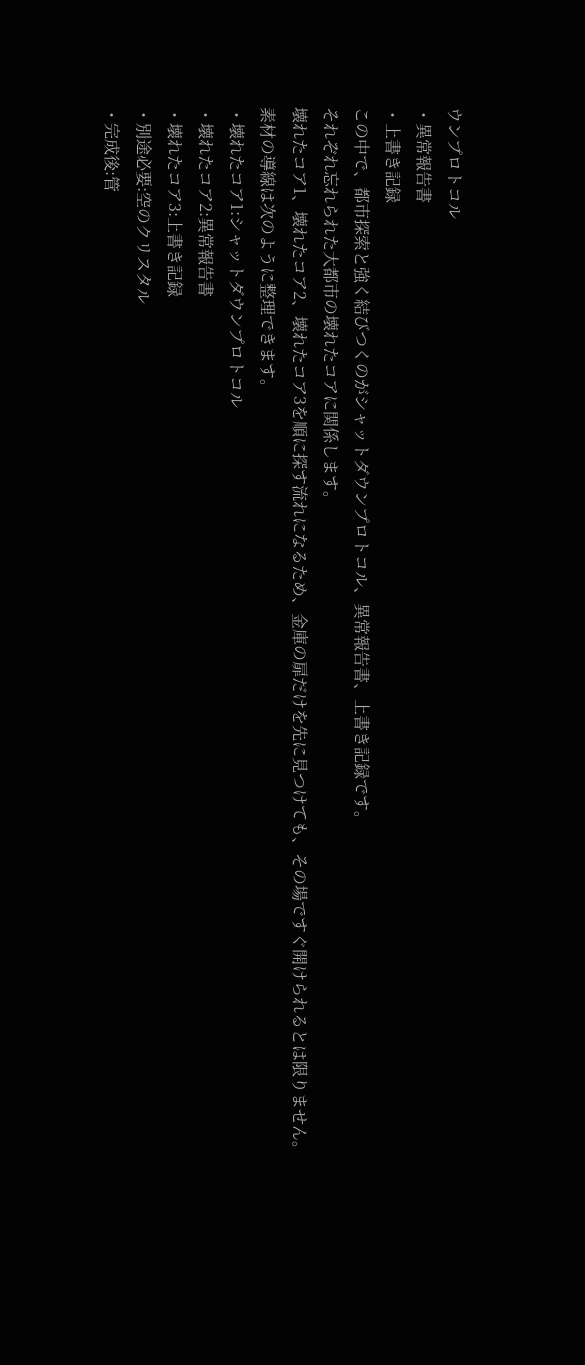ウンプロトコル
・異常報告書
・上書き記録
この中で、都市探索と強く結びつくのがシャットダウンプロトコル、異常報告書、上書き記録です。
それぞれ忘れられた大都市の壊れたコアに関係します。
壊れたコア1、壊れたコア2、壊れたコア3を順に探す流れになるため、金庫の扉だけを先に見つけても、その場ですぐ開けられるとは限りません。
素材の導線は次のように整理できます。
・壊れたコア1:シャットダウンプロトコル
・壊れたコア2:異常報告書
・壊れたコア3:上書き記録
・別途必要:空のクリスタル
・完成後:管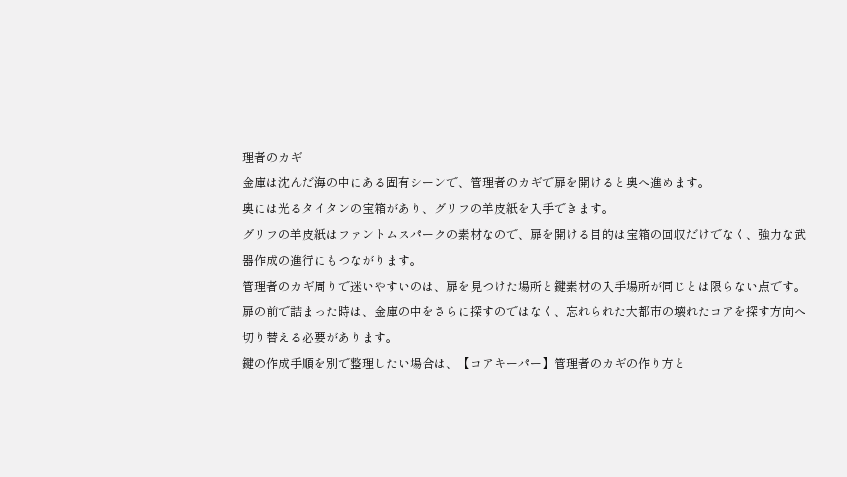理者のカギ
金庫は沈んだ海の中にある固有シーンで、管理者のカギで扉を開けると奥へ進めます。
奥には光るタイタンの宝箱があり、グリフの羊皮紙を入手できます。
グリフの羊皮紙はファントムスパークの素材なので、扉を開ける目的は宝箱の回収だけでなく、強力な武器作成の進行にもつながります。
管理者のカギ周りで迷いやすいのは、扉を見つけた場所と鍵素材の入手場所が同じとは限らない点です。
扉の前で詰まった時は、金庫の中をさらに探すのではなく、忘れられた大都市の壊れたコアを探す方向へ切り替える必要があります。
鍵の作成手順を別で整理したい場合は、【コアキーパー】管理者のカギの作り方と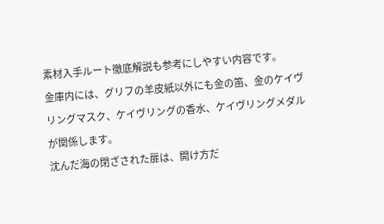素材入手ルート徹底解説も参考にしやすい内容です。
金庫内には、グリフの羊皮紙以外にも金の笛、金のケイヴリングマスク、ケイヴリングの香水、ケイヴリングメダルが関係します。
沈んだ海の閉ざされた扉は、開け方だ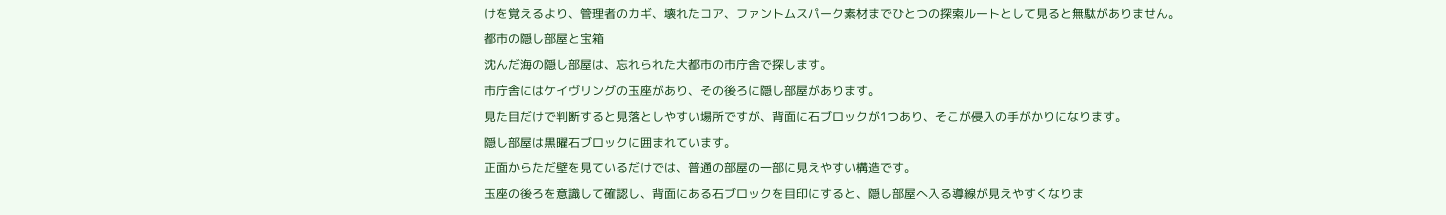けを覚えるより、管理者のカギ、壊れたコア、ファントムスパーク素材までひとつの探索ルートとして見ると無駄がありません。
都市の隠し部屋と宝箱
沈んだ海の隠し部屋は、忘れられた大都市の市庁舎で探します。
市庁舎にはケイヴリングの玉座があり、その後ろに隠し部屋があります。
見た目だけで判断すると見落としやすい場所ですが、背面に石ブロックが1つあり、そこが侵入の手がかりになります。
隠し部屋は黒曜石ブロックに囲まれています。
正面からただ壁を見ているだけでは、普通の部屋の一部に見えやすい構造です。
玉座の後ろを意識して確認し、背面にある石ブロックを目印にすると、隠し部屋へ入る導線が見えやすくなりま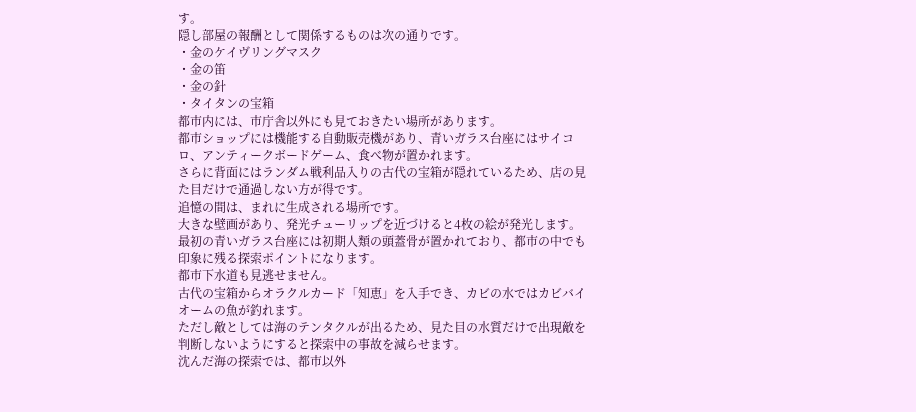す。
隠し部屋の報酬として関係するものは次の通りです。
・金のケイヴリングマスク
・金の笛
・金の針
・タイタンの宝箱
都市内には、市庁舎以外にも見ておきたい場所があります。
都市ショップには機能する自動販売機があり、青いガラス台座にはサイコロ、アンティークボードゲーム、食べ物が置かれます。
さらに背面にはランダム戦利品入りの古代の宝箱が隠れているため、店の見た目だけで通過しない方が得です。
追憶の間は、まれに生成される場所です。
大きな壁画があり、発光チューリップを近づけると4枚の絵が発光します。
最初の青いガラス台座には初期人類の頭蓋骨が置かれており、都市の中でも印象に残る探索ポイントになります。
都市下水道も見逃せません。
古代の宝箱からオラクルカード「知恵」を入手でき、カビの水ではカビバイオームの魚が釣れます。
ただし敵としては海のテンタクルが出るため、見た目の水質だけで出現敵を判断しないようにすると探索中の事故を減らせます。
沈んだ海の探索では、都市以外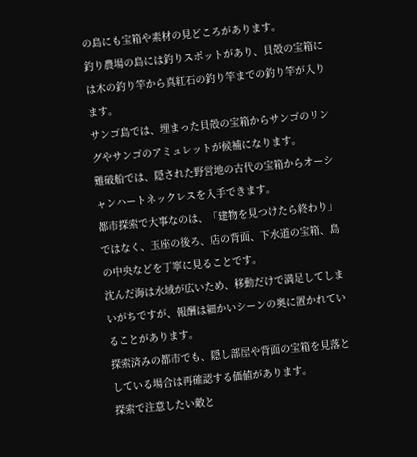の島にも宝箱や素材の見どころがあります。
釣り農場の島には釣りスポットがあり、貝殻の宝箱には木の釣り竿から真紅石の釣り竿までの釣り竿が入ります。
サンゴ島では、埋まった貝殻の宝箱からサンゴのリングやサンゴのアミュレットが候補になります。
難破船では、隠された野営地の古代の宝箱からオーシャンハートネックレスを入手できます。
都市探索で大事なのは、「建物を見つけたら終わり」ではなく、玉座の後ろ、店の背面、下水道の宝箱、島の中央などを丁寧に見ることです。
沈んだ海は水域が広いため、移動だけで満足してしまいがちですが、報酬は細かいシーンの奥に置かれていることがあります。
探索済みの都市でも、隠し部屋や背面の宝箱を見落としている場合は再確認する価値があります。
探索で注意したい敵と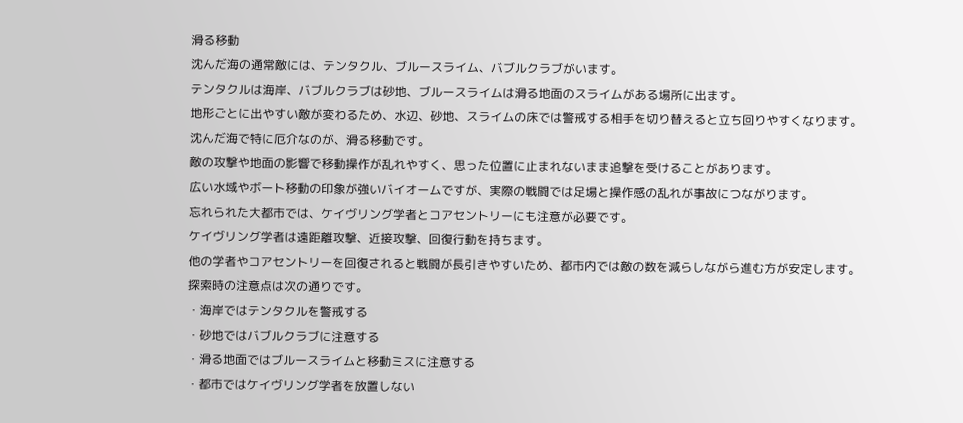滑る移動
沈んだ海の通常敵には、テンタクル、ブルースライム、バブルクラブがいます。
テンタクルは海岸、バブルクラブは砂地、ブルースライムは滑る地面のスライムがある場所に出ます。
地形ごとに出やすい敵が変わるため、水辺、砂地、スライムの床では警戒する相手を切り替えると立ち回りやすくなります。
沈んだ海で特に厄介なのが、滑る移動です。
敵の攻撃や地面の影響で移動操作が乱れやすく、思った位置に止まれないまま追撃を受けることがあります。
広い水域やボート移動の印象が強いバイオームですが、実際の戦闘では足場と操作感の乱れが事故につながります。
忘れられた大都市では、ケイヴリング学者とコアセントリーにも注意が必要です。
ケイヴリング学者は遠距離攻撃、近接攻撃、回復行動を持ちます。
他の学者やコアセントリーを回復されると戦闘が長引きやすいため、都市内では敵の数を減らしながら進む方が安定します。
探索時の注意点は次の通りです。
・海岸ではテンタクルを警戒する
・砂地ではバブルクラブに注意する
・滑る地面ではブルースライムと移動ミスに注意する
・都市ではケイヴリング学者を放置しない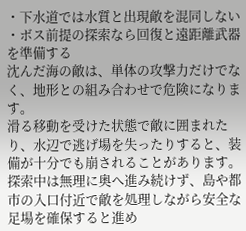・下水道では水質と出現敵を混同しない
・ボス前提の探索なら回復と遠距離武器を準備する
沈んだ海の敵は、単体の攻撃力だけでなく、地形との組み合わせで危険になります。
滑る移動を受けた状態で敵に囲まれたり、水辺で逃げ場を失ったりすると、装備が十分でも崩されることがあります。
探索中は無理に奥へ進み続けず、島や都市の入口付近で敵を処理しながら安全な足場を確保すると進め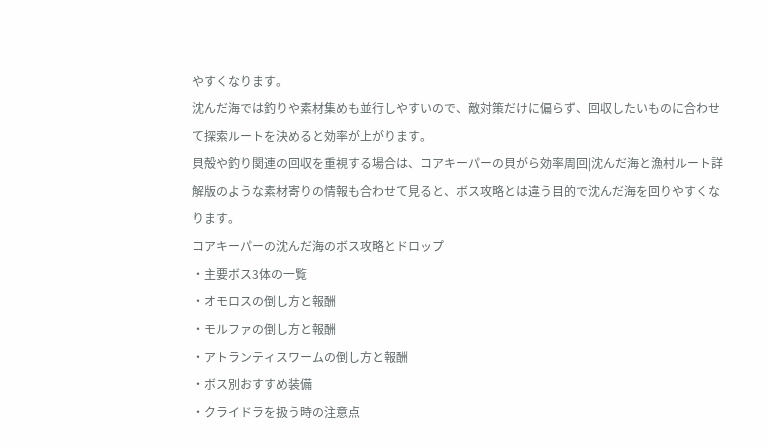やすくなります。
沈んだ海では釣りや素材集めも並行しやすいので、敵対策だけに偏らず、回収したいものに合わせて探索ルートを決めると効率が上がります。
貝殻や釣り関連の回収を重視する場合は、コアキーパーの貝がら効率周回|沈んだ海と漁村ルート詳解版のような素材寄りの情報も合わせて見ると、ボス攻略とは違う目的で沈んだ海を回りやすくなります。
コアキーパーの沈んだ海のボス攻略とドロップ
・主要ボス3体の一覧
・オモロスの倒し方と報酬
・モルファの倒し方と報酬
・アトランティスワームの倒し方と報酬
・ボス別おすすめ装備
・クライドラを扱う時の注意点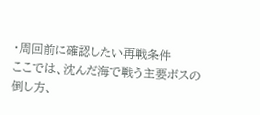・周回前に確認したい再戦条件
ここでは、沈んだ海で戦う主要ボスの倒し方、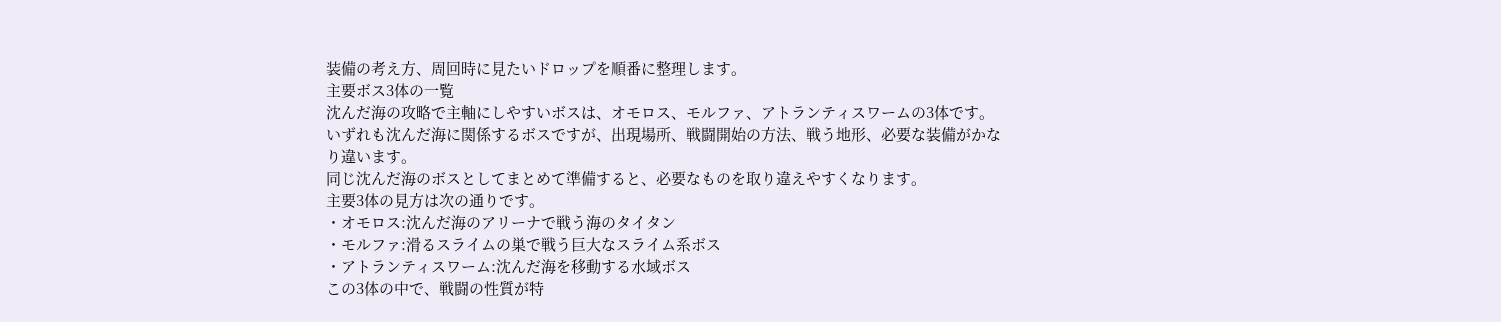装備の考え方、周回時に見たいドロップを順番に整理します。
主要ボス3体の一覧
沈んだ海の攻略で主軸にしやすいボスは、オモロス、モルファ、アトランティスワームの3体です。
いずれも沈んだ海に関係するボスですが、出現場所、戦闘開始の方法、戦う地形、必要な装備がかなり違います。
同じ沈んだ海のボスとしてまとめて準備すると、必要なものを取り違えやすくなります。
主要3体の見方は次の通りです。
・オモロス:沈んだ海のアリーナで戦う海のタイタン
・モルファ:滑るスライムの巣で戦う巨大なスライム系ボス
・アトランティスワーム:沈んだ海を移動する水域ボス
この3体の中で、戦闘の性質が特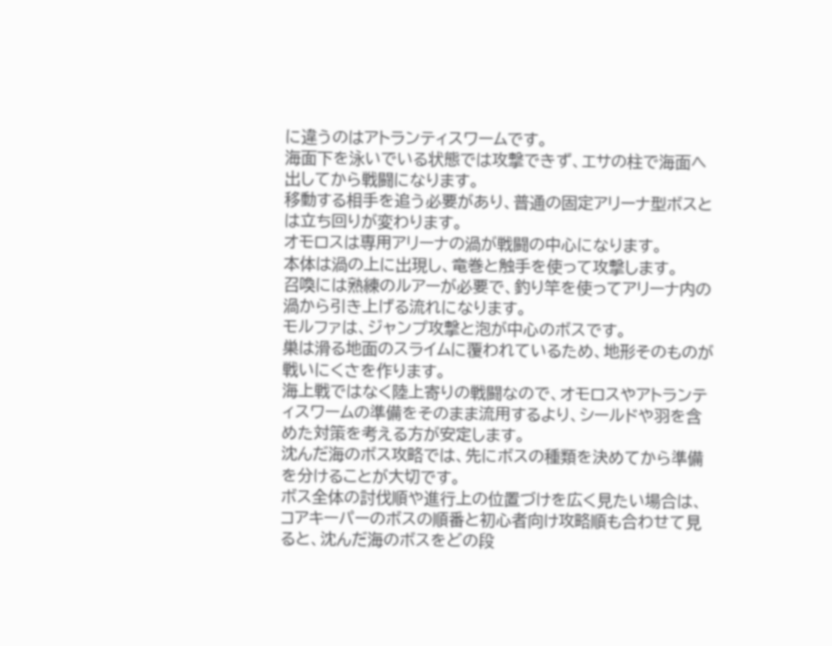に違うのはアトランティスワームです。
海面下を泳いでいる状態では攻撃できず、エサの柱で海面へ出してから戦闘になります。
移動する相手を追う必要があり、普通の固定アリーナ型ボスとは立ち回りが変わります。
オモロスは専用アリーナの渦が戦闘の中心になります。
本体は渦の上に出現し、竜巻と触手を使って攻撃します。
召喚には熟練のルアーが必要で、釣り竿を使ってアリーナ内の渦から引き上げる流れになります。
モルファは、ジャンプ攻撃と泡が中心のボスです。
巣は滑る地面のスライムに覆われているため、地形そのものが戦いにくさを作ります。
海上戦ではなく陸上寄りの戦闘なので、オモロスやアトランティスワームの準備をそのまま流用するより、シールドや羽を含めた対策を考える方が安定します。
沈んだ海のボス攻略では、先にボスの種類を決めてから準備を分けることが大切です。
ボス全体の討伐順や進行上の位置づけを広く見たい場合は、コアキーパーのボスの順番と初心者向け攻略順も合わせて見ると、沈んだ海のボスをどの段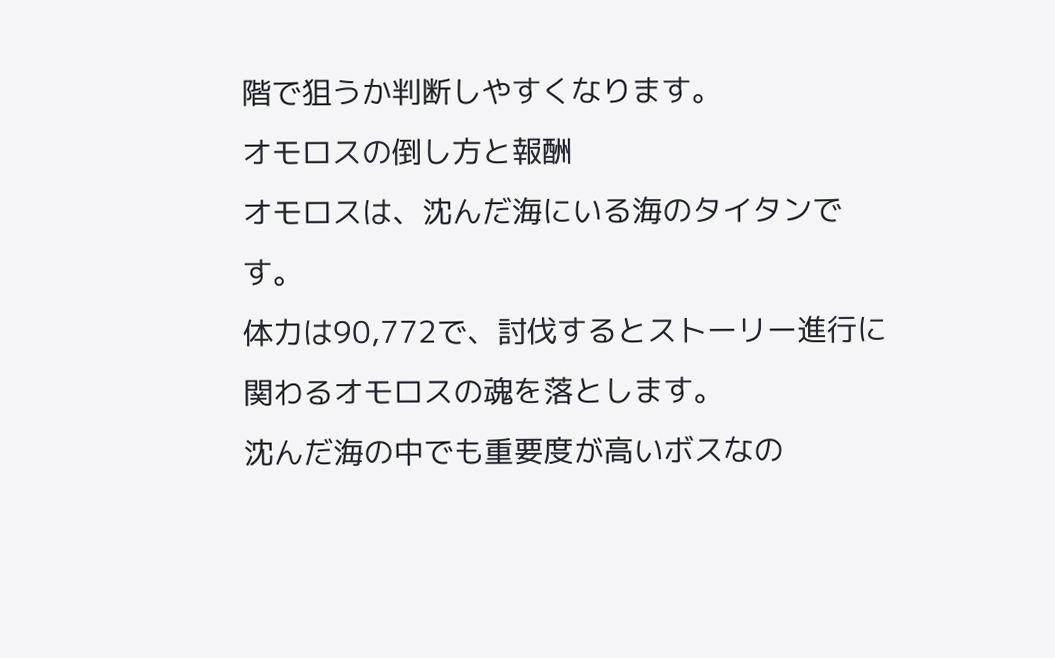階で狙うか判断しやすくなります。
オモロスの倒し方と報酬
オモロスは、沈んだ海にいる海のタイタンです。
体力は90,772で、討伐するとストーリー進行に関わるオモロスの魂を落とします。
沈んだ海の中でも重要度が高いボスなの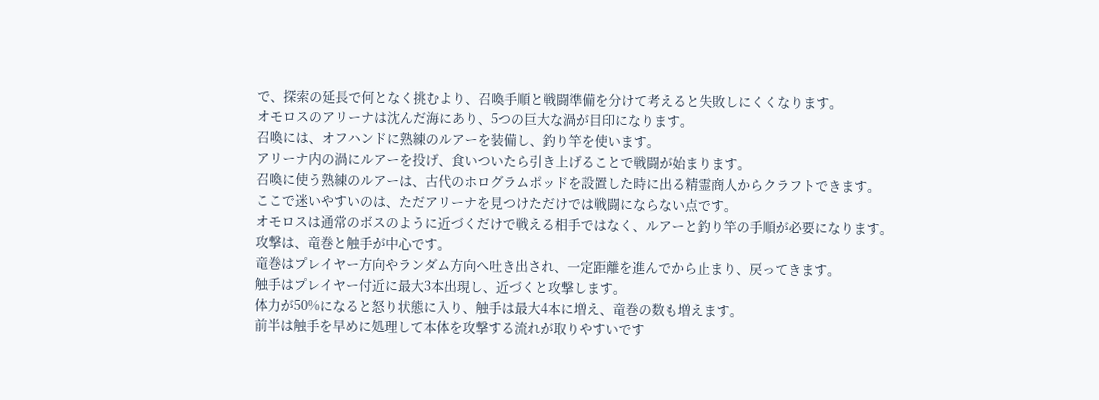で、探索の延長で何となく挑むより、召喚手順と戦闘準備を分けて考えると失敗しにくくなります。
オモロスのアリーナは沈んだ海にあり、5つの巨大な渦が目印になります。
召喚には、オフハンドに熟練のルアーを装備し、釣り竿を使います。
アリーナ内の渦にルアーを投げ、食いついたら引き上げることで戦闘が始まります。
召喚に使う熟練のルアーは、古代のホログラムポッドを設置した時に出る精霊商人からクラフトできます。
ここで迷いやすいのは、ただアリーナを見つけただけでは戦闘にならない点です。
オモロスは通常のボスのように近づくだけで戦える相手ではなく、ルアーと釣り竿の手順が必要になります。
攻撃は、竜巻と触手が中心です。
竜巻はプレイヤー方向やランダム方向へ吐き出され、一定距離を進んでから止まり、戻ってきます。
触手はプレイヤー付近に最大3本出現し、近づくと攻撃します。
体力が50%になると怒り状態に入り、触手は最大4本に増え、竜巻の数も増えます。
前半は触手を早めに処理して本体を攻撃する流れが取りやすいです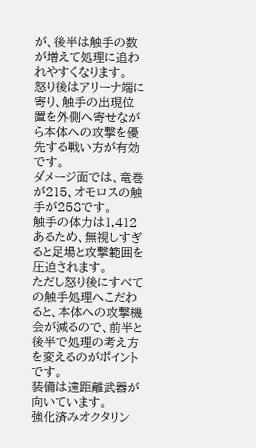が、後半は触手の数が増えて処理に追われやすくなります。
怒り後はアリーナ端に寄り、触手の出現位置を外側へ寄せながら本体への攻撃を優先する戦い方が有効です。
ダメージ面では、竜巻が215、オモロスの触手が258です。
触手の体力は1,412あるため、無視しすぎると足場と攻撃範囲を圧迫されます。
ただし怒り後にすべての触手処理へこだわると、本体への攻撃機会が減るので、前半と後半で処理の考え方を変えるのがポイントです。
装備は遠距離武器が向いています。
強化済みオクタリン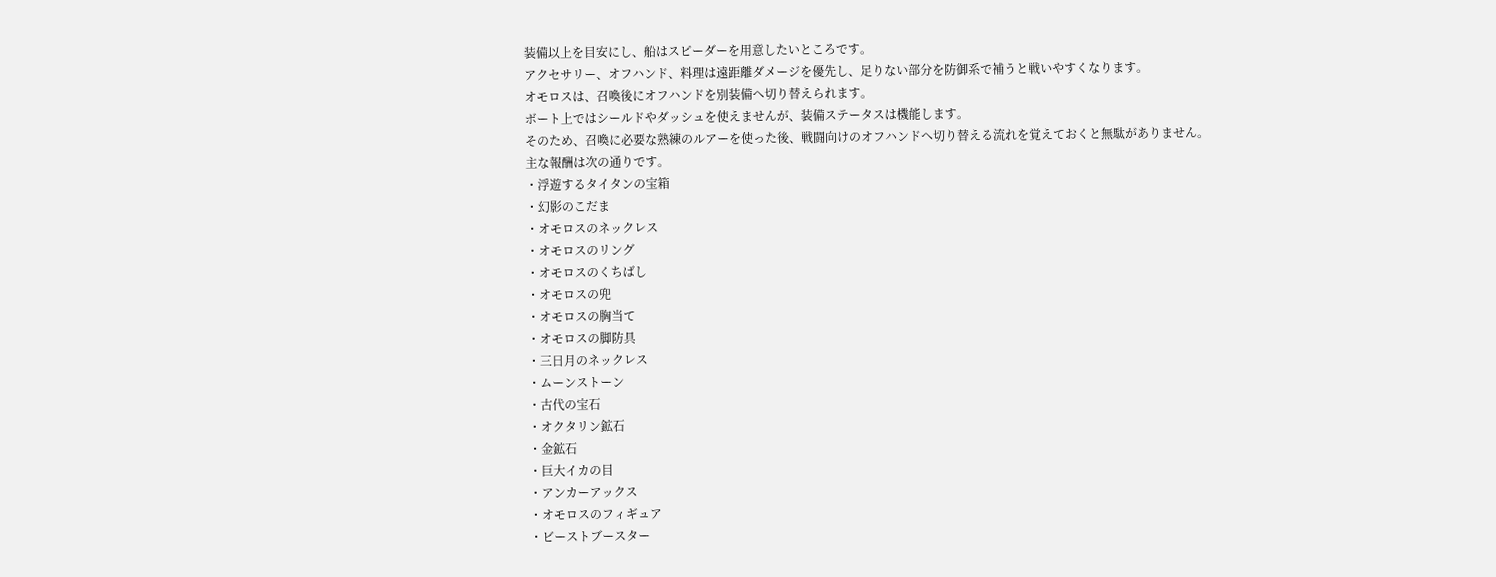装備以上を目安にし、船はスピーダーを用意したいところです。
アクセサリー、オフハンド、料理は遠距離ダメージを優先し、足りない部分を防御系で補うと戦いやすくなります。
オモロスは、召喚後にオフハンドを別装備へ切り替えられます。
ボート上ではシールドやダッシュを使えませんが、装備ステータスは機能します。
そのため、召喚に必要な熟練のルアーを使った後、戦闘向けのオフハンドへ切り替える流れを覚えておくと無駄がありません。
主な報酬は次の通りです。
・浮遊するタイタンの宝箱
・幻影のこだま
・オモロスのネックレス
・オモロスのリング
・オモロスのくちばし
・オモロスの兜
・オモロスの胸当て
・オモロスの脚防具
・三日月のネックレス
・ムーンストーン
・古代の宝石
・オクタリン鉱石
・金鉱石
・巨大イカの目
・アンカーアックス
・オモロスのフィギュア
・ビーストブースター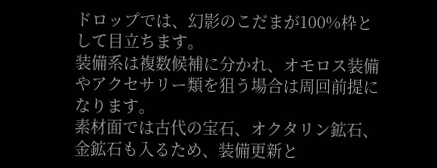ドロップでは、幻影のこだまが100%枠として目立ちます。
装備系は複数候補に分かれ、オモロス装備やアクセサリー類を狙う場合は周回前提になります。
素材面では古代の宝石、オクタリン鉱石、金鉱石も入るため、装備更新と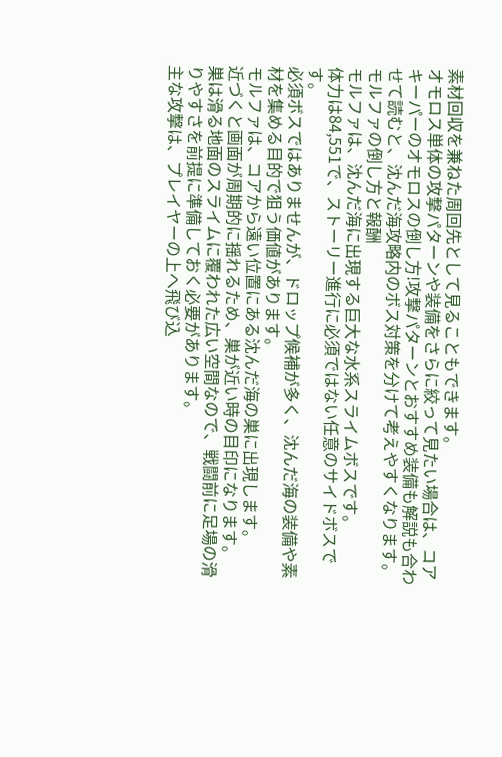素材回収を兼ねた周回先として見ることもできます。
オモロス単体の攻撃パターンや装備をさらに絞って見たい場合は、コアキーパーのオモロスの倒し方!攻撃パターンとおすすめ装備も解説も合わせて読むと、沈んだ海攻略内のボス対策を分けて考えやすくなります。
モルファの倒し方と報酬
モルファは、沈んだ海に出現する巨大な水系スライムボスです。
体力は84,551で、ストーリー進行に必須ではない任意のサイドボスです。
必須ボスではありませんが、ドロップ候補が多く、沈んだ海の装備や素材を集める目的で狙う価値があります。
モルファは、コアから遠い位置にある沈んだ海の巣に出現します。
近づくと画面が周期的に揺れるため、巣が近い時の目印になります。
巣は滑る地面のスライムに覆われた広い空間なので、戦闘前に足場の滑りやすさを前提に準備しておく必要があります。
主な攻撃は、プレイヤーの上へ飛び込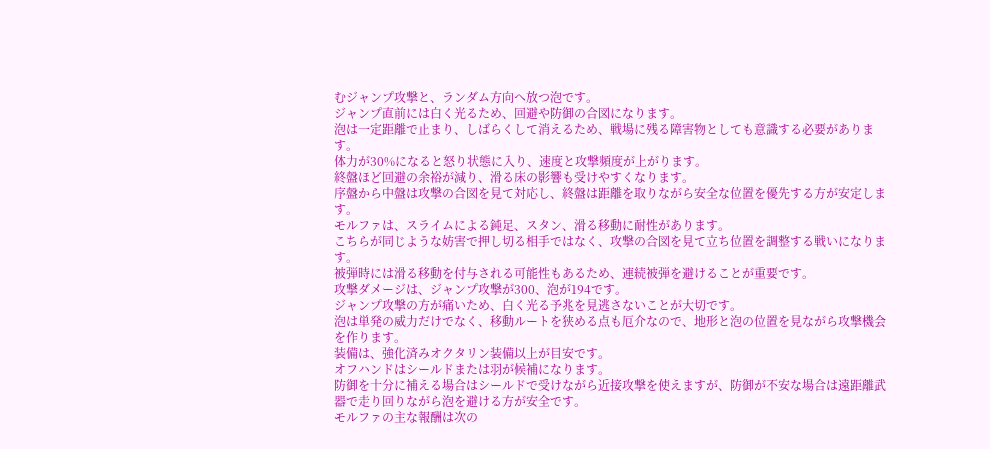むジャンプ攻撃と、ランダム方向へ放つ泡です。
ジャンプ直前には白く光るため、回避や防御の合図になります。
泡は一定距離で止まり、しばらくして消えるため、戦場に残る障害物としても意識する必要があります。
体力が30%になると怒り状態に入り、速度と攻撃頻度が上がります。
終盤ほど回避の余裕が減り、滑る床の影響も受けやすくなります。
序盤から中盤は攻撃の合図を見て対応し、終盤は距離を取りながら安全な位置を優先する方が安定します。
モルファは、スライムによる鈍足、スタン、滑る移動に耐性があります。
こちらが同じような妨害で押し切る相手ではなく、攻撃の合図を見て立ち位置を調整する戦いになります。
被弾時には滑る移動を付与される可能性もあるため、連続被弾を避けることが重要です。
攻撃ダメージは、ジャンプ攻撃が300、泡が194です。
ジャンプ攻撃の方が痛いため、白く光る予兆を見逃さないことが大切です。
泡は単発の威力だけでなく、移動ルートを狭める点も厄介なので、地形と泡の位置を見ながら攻撃機会を作ります。
装備は、強化済みオクタリン装備以上が目安です。
オフハンドはシールドまたは羽が候補になります。
防御を十分に補える場合はシールドで受けながら近接攻撃を使えますが、防御が不安な場合は遠距離武器で走り回りながら泡を避ける方が安全です。
モルファの主な報酬は次の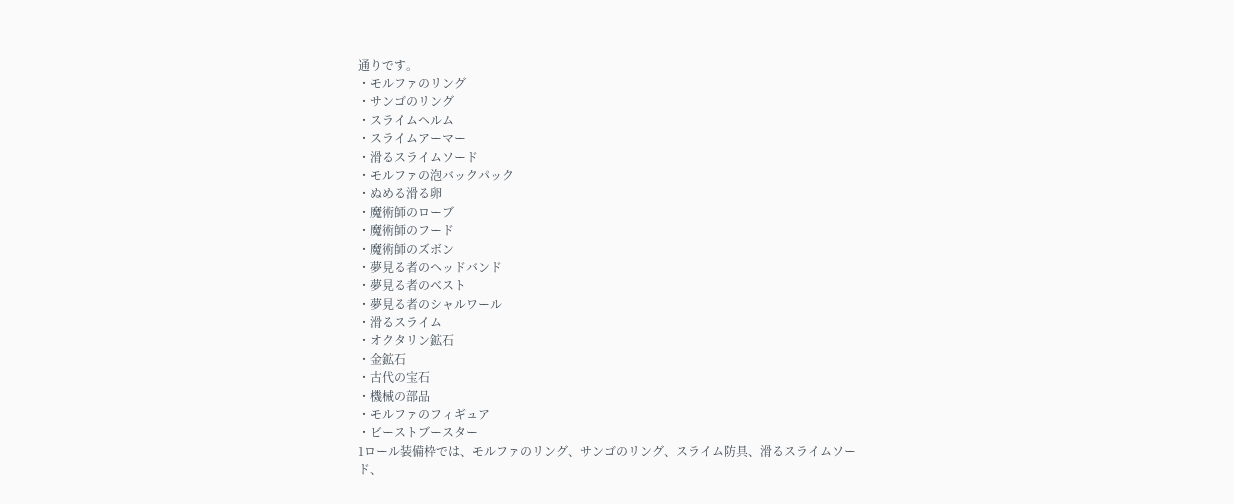通りです。
・モルファのリング
・サンゴのリング
・スライムヘルム
・スライムアーマー
・滑るスライムソード
・モルファの泡バックパック
・ぬめる滑る卵
・魔術師のローブ
・魔術師のフード
・魔術師のズボン
・夢見る者のヘッドバンド
・夢見る者のベスト
・夢見る者のシャルワール
・滑るスライム
・オクタリン鉱石
・金鉱石
・古代の宝石
・機械の部品
・モルファのフィギュア
・ビーストブースター
1ロール装備枠では、モルファのリング、サンゴのリング、スライム防具、滑るスライムソード、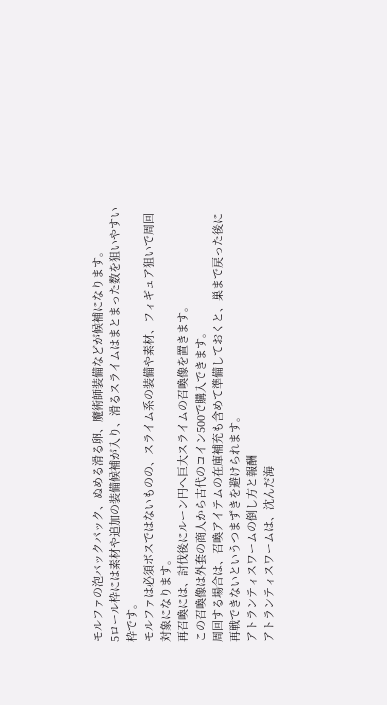モルファの泡バックパック、ぬめる滑る卵、魔術師装備などが候補になります。
5ロール枠には素材や追加の装備候補が入り、滑るスライムはまとまった数を狙いやすい枠です。
モルファは必須ボスではないものの、スライム系の装備や素材、フィギュア狙いで周回対象になります。
再召喚には、討伐後にルーン円へ巨大スライムの召喚像を置きます。
この召喚像は外套の商人から古代のコイン500で購入できます。
周回する場合は、召喚アイテムの在庫補充も含めて準備しておくと、巣まで戻った後に再戦できないというつまずきを避けられます。
アトランティスワームの倒し方と報酬
アトランティスワームは、沈んだ海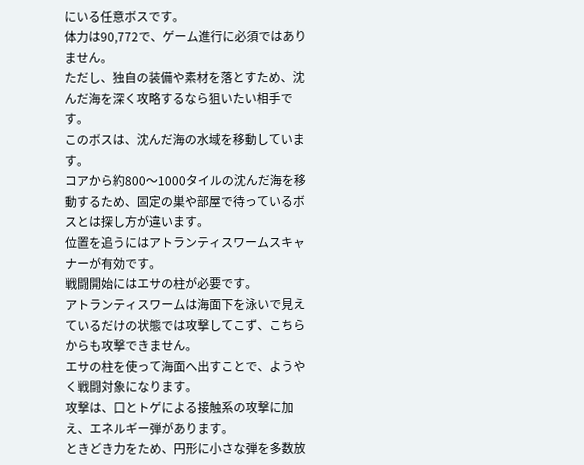にいる任意ボスです。
体力は90,772で、ゲーム進行に必須ではありません。
ただし、独自の装備や素材を落とすため、沈んだ海を深く攻略するなら狙いたい相手です。
このボスは、沈んだ海の水域を移動しています。
コアから約800〜1000タイルの沈んだ海を移動するため、固定の巣や部屋で待っているボスとは探し方が違います。
位置を追うにはアトランティスワームスキャナーが有効です。
戦闘開始にはエサの柱が必要です。
アトランティスワームは海面下を泳いで見えているだけの状態では攻撃してこず、こちらからも攻撃できません。
エサの柱を使って海面へ出すことで、ようやく戦闘対象になります。
攻撃は、口とトゲによる接触系の攻撃に加え、エネルギー弾があります。
ときどき力をため、円形に小さな弾を多数放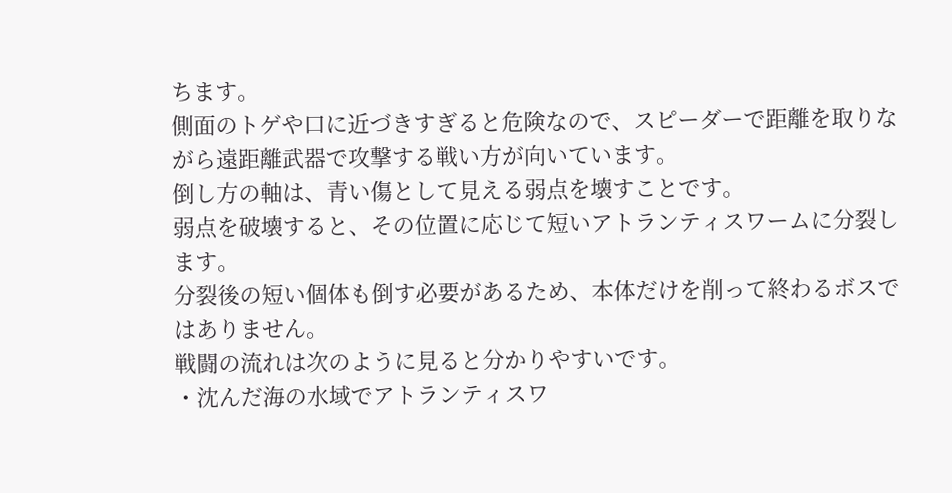ちます。
側面のトゲや口に近づきすぎると危険なので、スピーダーで距離を取りながら遠距離武器で攻撃する戦い方が向いています。
倒し方の軸は、青い傷として見える弱点を壊すことです。
弱点を破壊すると、その位置に応じて短いアトランティスワームに分裂します。
分裂後の短い個体も倒す必要があるため、本体だけを削って終わるボスではありません。
戦闘の流れは次のように見ると分かりやすいです。
・沈んだ海の水域でアトランティスワ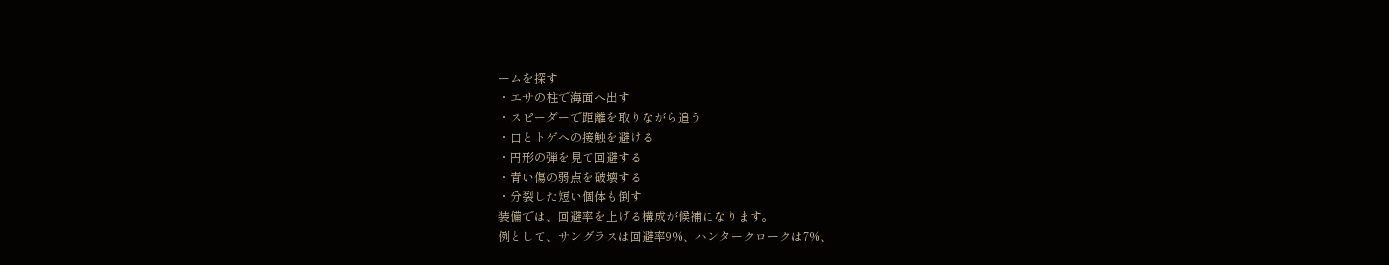ームを探す
・エサの柱で海面へ出す
・スピーダーで距離を取りながら追う
・口とトゲへの接触を避ける
・円形の弾を見て回避する
・青い傷の弱点を破壊する
・分裂した短い個体も倒す
装備では、回避率を上げる構成が候補になります。
例として、サングラスは回避率9%、ハンタークロークは7%、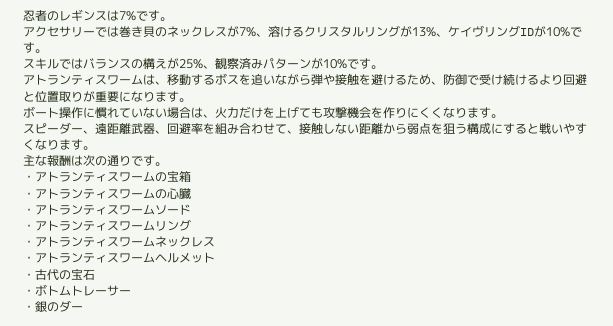忍者のレギンスは7%です。
アクセサリーでは巻き貝のネックレスが7%、溶けるクリスタルリングが13%、ケイヴリングIDが10%です。
スキルではバランスの構えが25%、観察済みパターンが10%です。
アトランティスワームは、移動するボスを追いながら弾や接触を避けるため、防御で受け続けるより回避と位置取りが重要になります。
ボート操作に慣れていない場合は、火力だけを上げても攻撃機会を作りにくくなります。
スピーダー、遠距離武器、回避率を組み合わせて、接触しない距離から弱点を狙う構成にすると戦いやすくなります。
主な報酬は次の通りです。
・アトランティスワームの宝箱
・アトランティスワームの心臓
・アトランティスワームソード
・アトランティスワームリング
・アトランティスワームネックレス
・アトランティスワームヘルメット
・古代の宝石
・ボトムトレーサー
・銀のダー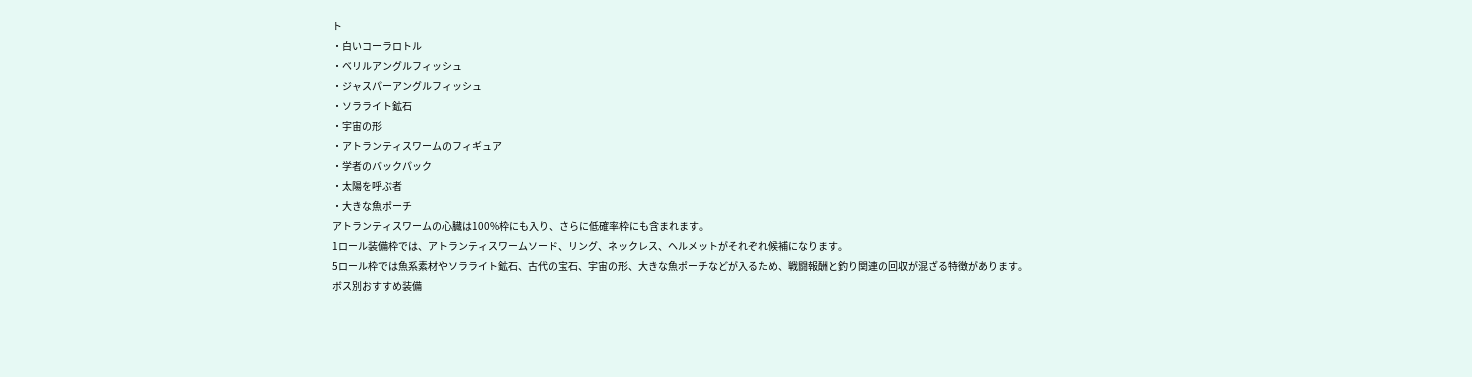ト
・白いコーラロトル
・ベリルアングルフィッシュ
・ジャスパーアングルフィッシュ
・ソラライト鉱石
・宇宙の形
・アトランティスワームのフィギュア
・学者のバックパック
・太陽を呼ぶ者
・大きな魚ポーチ
アトランティスワームの心臓は100%枠にも入り、さらに低確率枠にも含まれます。
1ロール装備枠では、アトランティスワームソード、リング、ネックレス、ヘルメットがそれぞれ候補になります。
5ロール枠では魚系素材やソラライト鉱石、古代の宝石、宇宙の形、大きな魚ポーチなどが入るため、戦闘報酬と釣り関連の回収が混ざる特徴があります。
ボス別おすすめ装備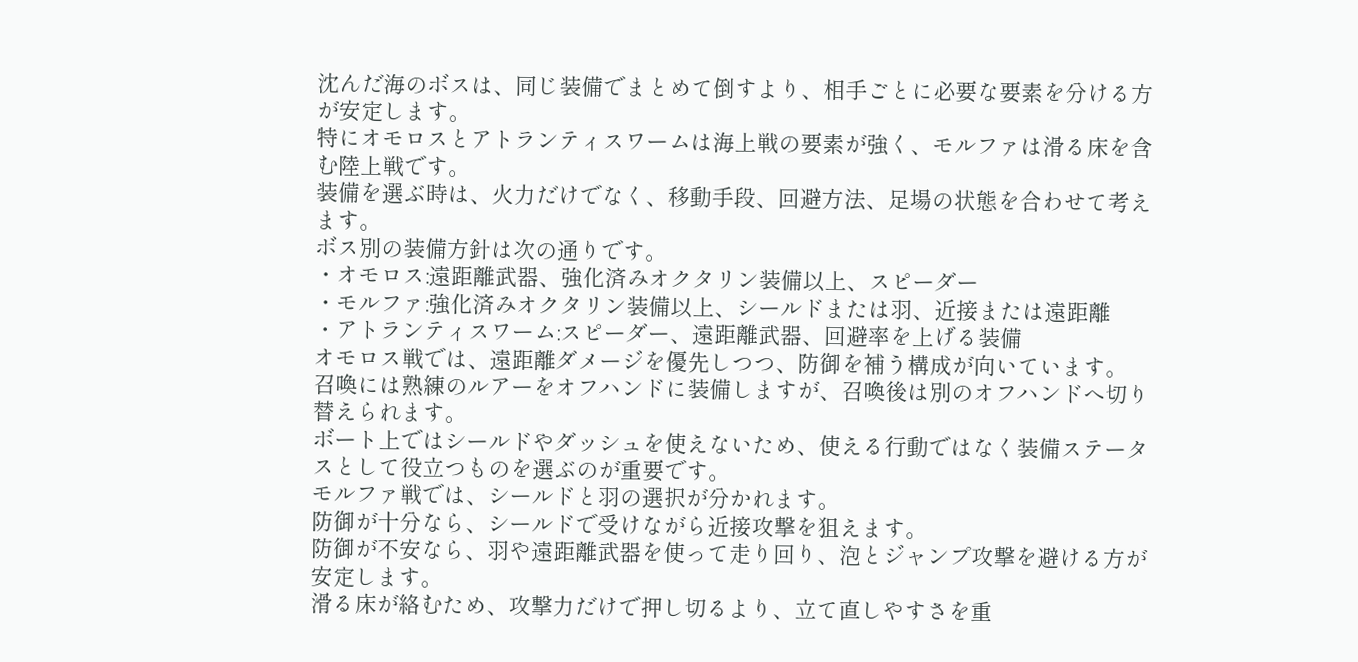沈んだ海のボスは、同じ装備でまとめて倒すより、相手ごとに必要な要素を分ける方が安定します。
特にオモロスとアトランティスワームは海上戦の要素が強く、モルファは滑る床を含む陸上戦です。
装備を選ぶ時は、火力だけでなく、移動手段、回避方法、足場の状態を合わせて考えます。
ボス別の装備方針は次の通りです。
・オモロス:遠距離武器、強化済みオクタリン装備以上、スピーダー
・モルファ:強化済みオクタリン装備以上、シールドまたは羽、近接または遠距離
・アトランティスワーム:スピーダー、遠距離武器、回避率を上げる装備
オモロス戦では、遠距離ダメージを優先しつつ、防御を補う構成が向いています。
召喚には熟練のルアーをオフハンドに装備しますが、召喚後は別のオフハンドへ切り替えられます。
ボート上ではシールドやダッシュを使えないため、使える行動ではなく装備ステータスとして役立つものを選ぶのが重要です。
モルファ戦では、シールドと羽の選択が分かれます。
防御が十分なら、シールドで受けながら近接攻撃を狙えます。
防御が不安なら、羽や遠距離武器を使って走り回り、泡とジャンプ攻撃を避ける方が安定します。
滑る床が絡むため、攻撃力だけで押し切るより、立て直しやすさを重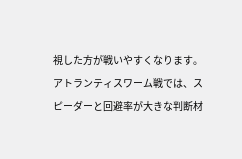視した方が戦いやすくなります。
アトランティスワーム戦では、スピーダーと回避率が大きな判断材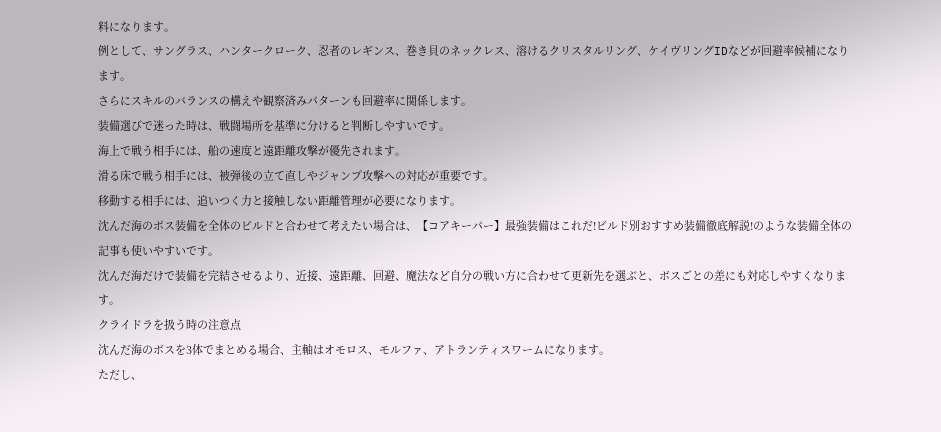料になります。
例として、サングラス、ハンタークローク、忍者のレギンス、巻き貝のネックレス、溶けるクリスタルリング、ケイヴリングIDなどが回避率候補になります。
さらにスキルのバランスの構えや観察済みパターンも回避率に関係します。
装備選びで迷った時は、戦闘場所を基準に分けると判断しやすいです。
海上で戦う相手には、船の速度と遠距離攻撃が優先されます。
滑る床で戦う相手には、被弾後の立て直しやジャンプ攻撃への対応が重要です。
移動する相手には、追いつく力と接触しない距離管理が必要になります。
沈んだ海のボス装備を全体のビルドと合わせて考えたい場合は、【コアキーパー】最強装備はこれだ!ビルド別おすすめ装備徹底解説!のような装備全体の記事も使いやすいです。
沈んだ海だけで装備を完結させるより、近接、遠距離、回避、魔法など自分の戦い方に合わせて更新先を選ぶと、ボスごとの差にも対応しやすくなります。
クライドラを扱う時の注意点
沈んだ海のボスを3体でまとめる場合、主軸はオモロス、モルファ、アトランティスワームになります。
ただし、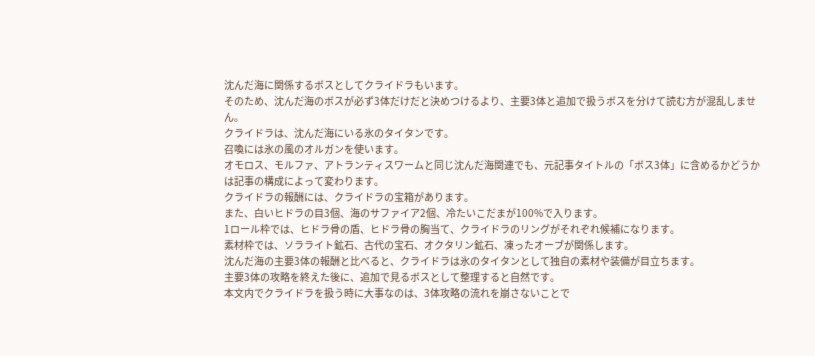沈んだ海に関係するボスとしてクライドラもいます。
そのため、沈んだ海のボスが必ず3体だけだと決めつけるより、主要3体と追加で扱うボスを分けて読む方が混乱しません。
クライドラは、沈んだ海にいる氷のタイタンです。
召喚には氷の風のオルガンを使います。
オモロス、モルファ、アトランティスワームと同じ沈んだ海関連でも、元記事タイトルの「ボス3体」に含めるかどうかは記事の構成によって変わります。
クライドラの報酬には、クライドラの宝箱があります。
また、白いヒドラの目3個、海のサファイア2個、冷たいこだまが100%で入ります。
1ロール枠では、ヒドラ骨の盾、ヒドラ骨の胸当て、クライドラのリングがそれぞれ候補になります。
素材枠では、ソラライト鉱石、古代の宝石、オクタリン鉱石、凍ったオーブが関係します。
沈んだ海の主要3体の報酬と比べると、クライドラは氷のタイタンとして独自の素材や装備が目立ちます。
主要3体の攻略を終えた後に、追加で見るボスとして整理すると自然です。
本文内でクライドラを扱う時に大事なのは、3体攻略の流れを崩さないことで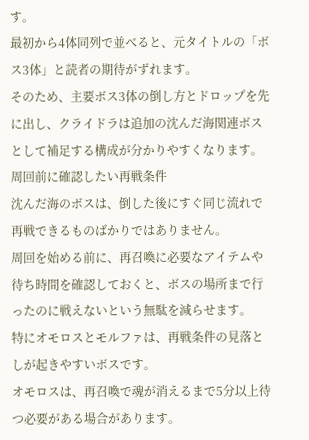す。
最初から4体同列で並べると、元タイトルの「ボス3体」と読者の期待がずれます。
そのため、主要ボス3体の倒し方とドロップを先に出し、クライドラは追加の沈んだ海関連ボスとして補足する構成が分かりやすくなります。
周回前に確認したい再戦条件
沈んだ海のボスは、倒した後にすぐ同じ流れで再戦できるものばかりではありません。
周回を始める前に、再召喚に必要なアイテムや待ち時間を確認しておくと、ボスの場所まで行ったのに戦えないという無駄を減らせます。
特にオモロスとモルファは、再戦条件の見落としが起きやすいボスです。
オモロスは、再召喚で魂が消えるまで5分以上待つ必要がある場合があります。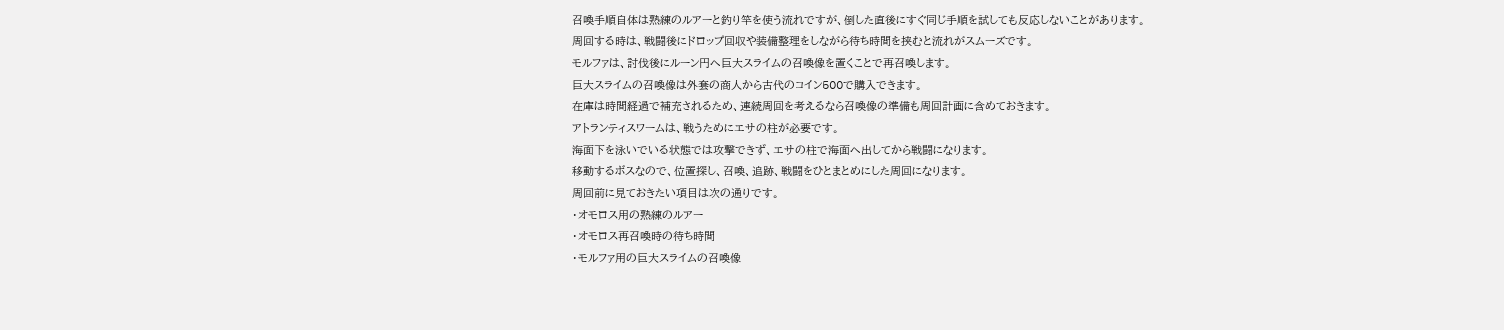召喚手順自体は熟練のルアーと釣り竿を使う流れですが、倒した直後にすぐ同じ手順を試しても反応しないことがあります。
周回する時は、戦闘後にドロップ回収や装備整理をしながら待ち時間を挟むと流れがスムーズです。
モルファは、討伐後にルーン円へ巨大スライムの召喚像を置くことで再召喚します。
巨大スライムの召喚像は外套の商人から古代のコイン500で購入できます。
在庫は時間経過で補充されるため、連続周回を考えるなら召喚像の準備も周回計画に含めておきます。
アトランティスワームは、戦うためにエサの柱が必要です。
海面下を泳いでいる状態では攻撃できず、エサの柱で海面へ出してから戦闘になります。
移動するボスなので、位置探し、召喚、追跡、戦闘をひとまとめにした周回になります。
周回前に見ておきたい項目は次の通りです。
・オモロス用の熟練のルアー
・オモロス再召喚時の待ち時間
・モルファ用の巨大スライムの召喚像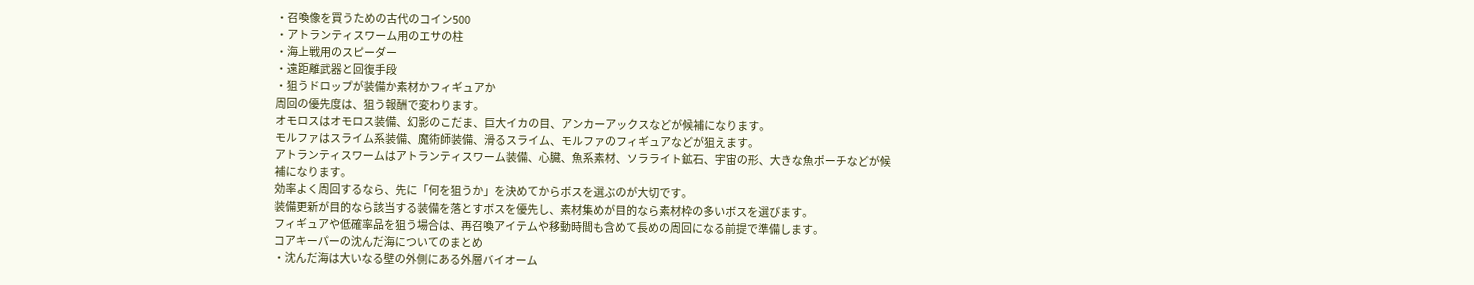・召喚像を買うための古代のコイン500
・アトランティスワーム用のエサの柱
・海上戦用のスピーダー
・遠距離武器と回復手段
・狙うドロップが装備か素材かフィギュアか
周回の優先度は、狙う報酬で変わります。
オモロスはオモロス装備、幻影のこだま、巨大イカの目、アンカーアックスなどが候補になります。
モルファはスライム系装備、魔術師装備、滑るスライム、モルファのフィギュアなどが狙えます。
アトランティスワームはアトランティスワーム装備、心臓、魚系素材、ソラライト鉱石、宇宙の形、大きな魚ポーチなどが候補になります。
効率よく周回するなら、先に「何を狙うか」を決めてからボスを選ぶのが大切です。
装備更新が目的なら該当する装備を落とすボスを優先し、素材集めが目的なら素材枠の多いボスを選びます。
フィギュアや低確率品を狙う場合は、再召喚アイテムや移動時間も含めて長めの周回になる前提で準備します。
コアキーパーの沈んだ海についてのまとめ
・沈んだ海は大いなる壁の外側にある外層バイオーム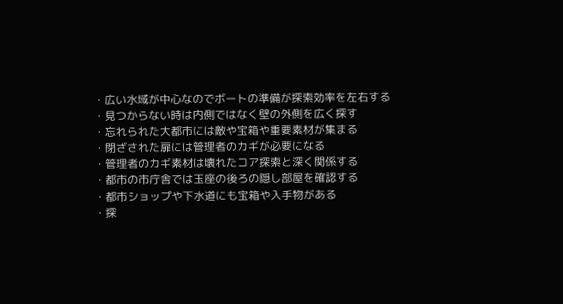・広い水域が中心なのでボートの準備が探索効率を左右する
・見つからない時は内側ではなく壁の外側を広く探す
・忘れられた大都市には敵や宝箱や重要素材が集まる
・閉ざされた扉には管理者のカギが必要になる
・管理者のカギ素材は壊れたコア探索と深く関係する
・都市の市庁舎では玉座の後ろの隠し部屋を確認する
・都市ショップや下水道にも宝箱や入手物がある
・探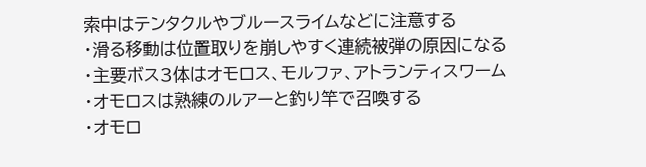索中はテンタクルやブルースライムなどに注意する
・滑る移動は位置取りを崩しやすく連続被弾の原因になる
・主要ボス3体はオモロス、モルファ、アトランティスワーム
・オモロスは熟練のルアーと釣り竿で召喚する
・オモロ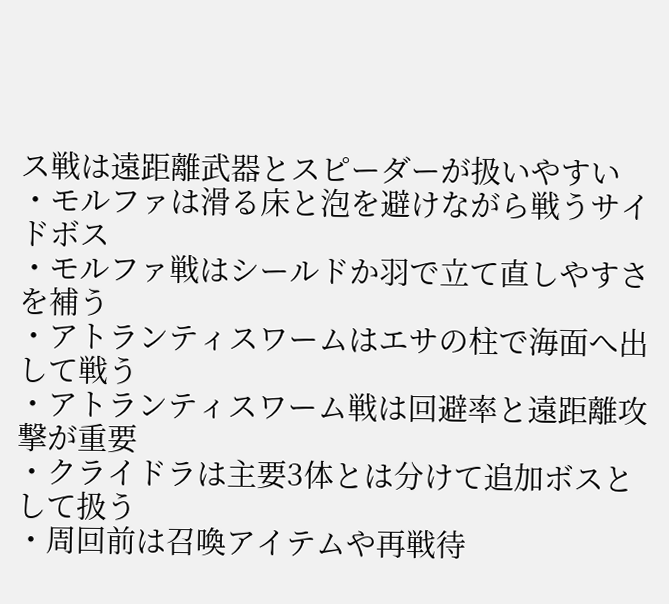ス戦は遠距離武器とスピーダーが扱いやすい
・モルファは滑る床と泡を避けながら戦うサイドボス
・モルファ戦はシールドか羽で立て直しやすさを補う
・アトランティスワームはエサの柱で海面へ出して戦う
・アトランティスワーム戦は回避率と遠距離攻撃が重要
・クライドラは主要3体とは分けて追加ボスとして扱う
・周回前は召喚アイテムや再戦待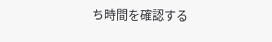ち時間を確認する